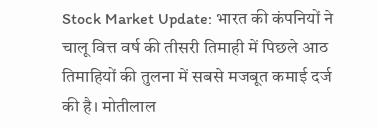Stock Market Update: भारत की कंपनियों ने चालू वित्त वर्ष की तीसरी तिमाही में पिछले आठ तिमाहियों की तुलना में सबसे मजबूत कमाई दर्ज की है। मोतीलाल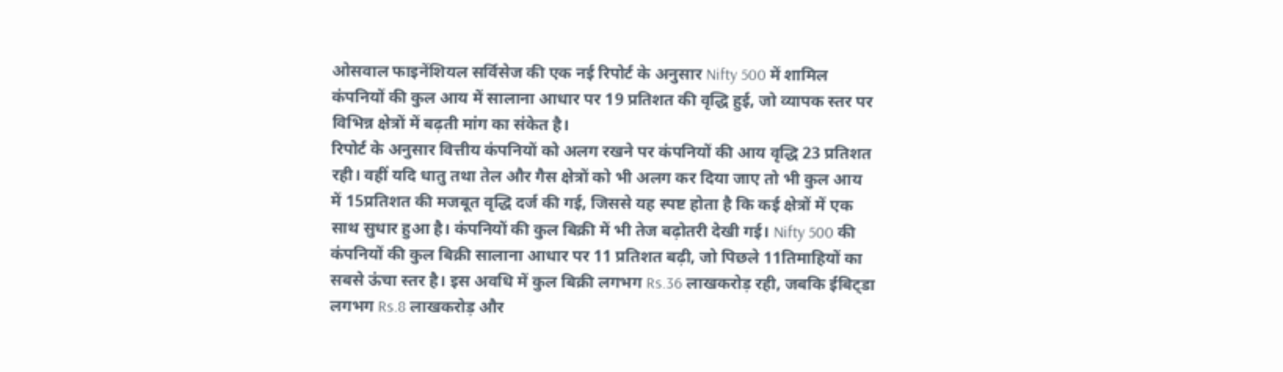ओसवाल फाइनेंशियल सर्विसेज की एक नई रिपोर्ट के अनुसार Nifty 500 में शामिल कंपनियों की कुल आय में सालाना आधार पर 19 प्रतिशत की वृद्धि हुई, जो व्यापक स्तर पर विभिन्न क्षेत्रों में बढ़ती मांग का संकेत है।
रिपोर्ट के अनुसार वित्तीय कंपनियों को अलग रखने पर कंपनियों की आय वृद्धि 23 प्रतिशत रही। वहीं यदि धातु तथा तेल और गैस क्षेत्रों को भी अलग कर दिया जाए तो भी कुल आय में 15प्रतिशत की मजबूत वृद्धि दर्ज की गई, जिससे यह स्पष्ट होता है कि कई क्षेत्रों में एक साथ सुधार हुआ है। कंपनियों की कुल बिक्री में भी तेज बढ़ोतरी देखी गई। Nifty 500 की कंपनियों की कुल बिक्री सालाना आधार पर 11 प्रतिशत बढ़ी, जो पिछले 11तिमाहियों का सबसे ऊंचा स्तर है। इस अवधि में कुल बिक्री लगभग Rs.36 लाखकरोड़ रही, जबकि ईबिट्डा लगभग Rs.8 लाखकरोड़ और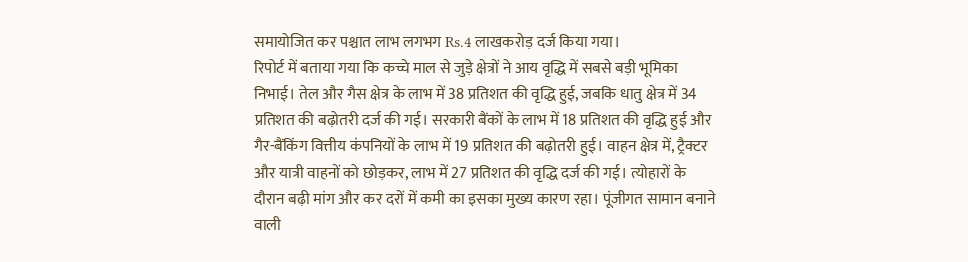समायोजित कर पश्चात लाभ लगभग Rs.4 लाखकरोड़ दर्ज किया गया।
रिपोर्ट में बताया गया कि कच्चे माल से जुड़े क्षेत्रों ने आय वृद्धि में सबसे बड़ी भूमिका निभाई। तेल और गैस क्षेत्र के लाभ में 38 प्रतिशत की वृद्धि हुई, जबकि धातु क्षेत्र में 34 प्रतिशत की बढ़ोतरी दर्ज की गई। सरकारी बैंकों के लाभ में 18 प्रतिशत की वृद्धि हुई और गैर-बैंकिंग वित्तीय कंपनियों के लाभ में 19 प्रतिशत की बढ़ोतरी हुई। वाहन क्षेत्र में, ट्रैक्टर और यात्री वाहनों को छोड़कर, लाभ में 27 प्रतिशत की वृद्धि दर्ज की गई। त्योहारों के दौरान बढ़ी मांग और कर दरों में कमी का इसका मुख्य कारण रहा। पूंजीगत सामान बनाने वाली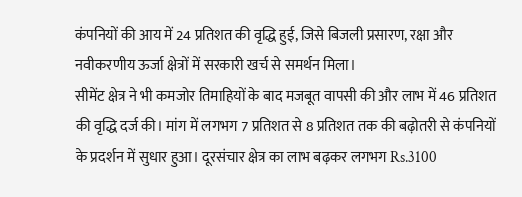कंपनियों की आय में 24 प्रतिशत की वृद्धि हुई, जिसे बिजली प्रसारण, रक्षा और नवीकरणीय ऊर्जा क्षेत्रों में सरकारी खर्च से समर्थन मिला।
सीमेंट क्षेत्र ने भी कमजोर तिमाहियों के बाद मजबूत वापसी की और लाभ में 46 प्रतिशत की वृद्धि दर्ज की। मांग में लगभग 7 प्रतिशत से 8 प्रतिशत तक की बढ़ोतरी से कंपनियों के प्रदर्शन में सुधार हुआ। दूरसंचार क्षेत्र का लाभ बढ़कर लगभग Rs.3100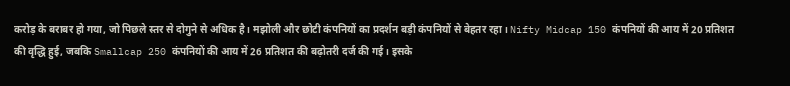करोड़ के बराबर हो गया, जो पिछले स्तर से दोगुने से अधिक है। मझोली और छोटी कंपनियों का प्रदर्शन बड़ी कंपनियों से बेहतर रहा। Nifty Midcap 150 कंपनियों की आय में 20 प्रतिशत की वृद्धि हुई, जबकि Smallcap 250 कंपनियों की आय में 26 प्रतिशत की बढ़ोतरी दर्ज की गई। इसके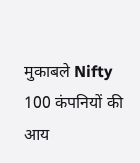मुकाबले Nifty 100 कंपनियों की आय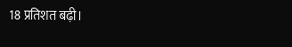18 प्रतिशत बढ़ी।